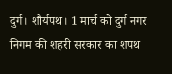दुर्ग। शौर्यपथ। 1 मार्च को दुर्ग नगर निगम की शहरी सरकार का शपथ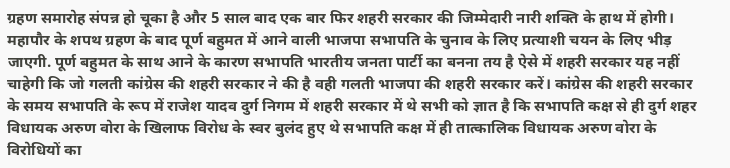ग्रहण समारोह संपन्न हो चूका है और 5 साल बाद एक बार फिर शहरी सरकार की जिम्मेदारी नारी शक्ति के हाथ में होगी। महापौर के शपथ ग्रहण के बाद पूर्ण बहुमत में आने वाली भाजपा सभापति के चुनाव के लिए प्रत्याशी चयन के लिए भीड़ जाएगी. पूर्ण बहुमत के साथ आने के कारण सभापति भारतीय जनता पार्टी का बनना तय है ऐसे में शहरी सरकार यह नहीं चाहेगी कि जो गलती कांग्रेस की शहरी सरकार ने की है वही गलती भाजपा की शहरी सरकार करें। कांग्रेस की शहरी सरकार के समय सभापति के रूप में राजेश यादव दुर्ग निगम में शहरी सरकार में थे सभी को ज्ञात है कि सभापति कक्ष से ही दुर्ग शहर विधायक अरुण वोरा के खिलाफ विरोध के स्वर बुलंद हुए थे सभापति कक्ष में ही तात्कालिक विधायक अरुण वोरा के विरोधियों का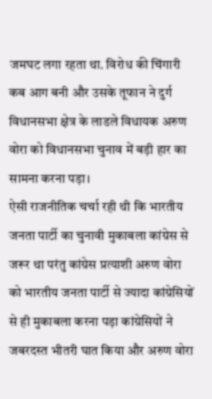जमघट लगा रहता था. विरोध की चिंगारी कब आग बनी और उसके तूफान ने दुर्ग विधानसभा क्षेत्र के लाडले विधायक अरुण वोरा को विधानसभा चुनाव में बड़ी हार का सामना करना पड़ा।
ऐसी राजनीतिक चर्चा रही थी कि भारतीय जनता पार्टी का चुनावी मुकाबला कांग्रेस से जरूर था परंतु कांग्रेस प्रत्याशी अरुण वोरा को भारतीय जनता पार्टी से ज्यादा कांग्रेसियों से ही मुकाबला करना पड़ा कांग्रेसियों ने जबरदस्त भीतरी घात किया और अरुण वोरा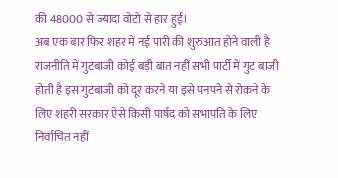की 48000 से ज्यादा वोटो से हार हुई।
अब एक बार फिर शहर में नई पारी की शुरुआत होने वाली है राजनीति में गुटबाजी कोई बड़ी बात नहीं सभी पार्टी में गुट बाजी होती है इस गुटबाजी को दूर करने या इसे पनपने से रोकने के लिए शहरी सरकार ऐसे किसी पार्षद को सभापति के लिए निर्वाचित नहीं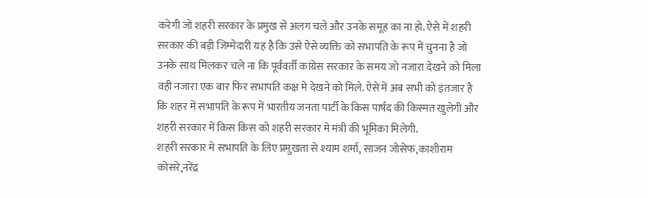करेगी जो शहरी सरकार के प्रमुख से अलग चले और उनके समूह का ना हो. ऐसे में शहरी सरकार की बड़ी जिम्मेदारी यह है कि उसे ऐसे व्यक्ति को सभापति के रूप में चुनना है जो उनके साथ मिलकर चले ना कि पूर्ववर्ती कांग्रेस सरकार के समय जो नजारा देखने को मिला वही नजारा एक बार फिर सभापति कक्ष मे देखने को मिले. ऐसे में अब सभी को इंतजार है कि शहर में सभापति के रूप में भारतीय जनता पार्टी के किस पार्षद की किस्मत खुलेगी और शहरी सरकार में किस किस को शहरी सरकार मे मंत्री की भूमिका मिलेगी.
शहरी सरकार मे सभापति के लिए प्रमुखता से श्याम शर्मा, साजन जोसेफ,काशीराम कोसरे,नरेंद्र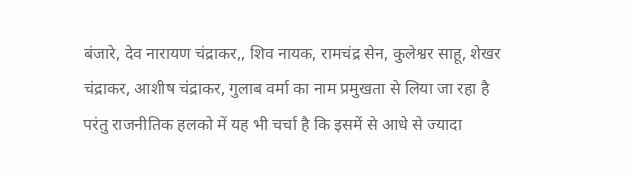बंजारे, देव नारायण चंद्राकर,, शिव नायक, रामचंद्र सेन, कुलेश्वर साहू, शेखर चंद्राकर, आशीष चंद्राकर, गुलाब वर्मा का नाम प्रमुखता से लिया जा रहा है परंतु राजनीतिक हलको में यह भी चर्चा है कि इसमें से आधे से ज्यादा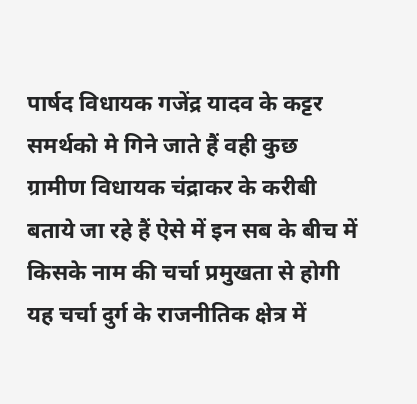पार्षद विधायक गजेंद्र यादव के कट्टर समर्थको मे गिने जाते हैं वही कुछ ग्रामीण विधायक चंद्राकर के करीबी बताये जा रहे हैं ऐसे में इन सब के बीच में किसके नाम की चर्चा प्रमुखता से होगी यह चर्चा दुर्ग के राजनीतिक क्षेत्र में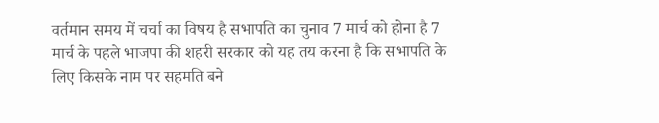वर्तमान समय में चर्चा का विषय है सभापति का चुनाव 7 मार्च को होना है 7 मार्च के पहले भाजपा की शहरी सरकार को यह तय करना है कि सभापति के लिए किसके नाम पर सहमति बने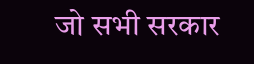जो सभी सरकार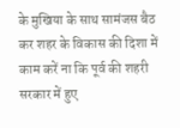के मुखिया के साथ सामंजस बैठ कर शहर के विकास की दिशा में काम करें ना कि पूर्व की शहरी सरकार में हुए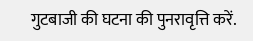गुटबाजी की घटना की पुनरावृत्ति करें.